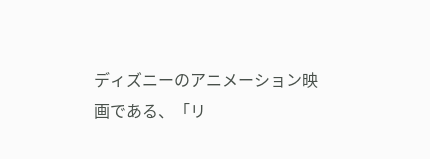ディズニーのアニメーション映画である、「リ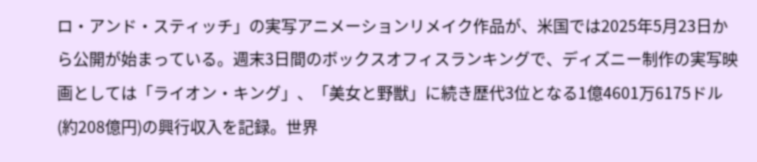ロ・アンド・スティッチ」の実写アニメーションリメイク作品が、米国では2025年5月23日から公開が始まっている。週末3日間のボックスオフィスランキングで、ディズニー制作の実写映画としては「ライオン・キング」、「美女と野獣」に続き歴代3位となる1億4601万6175ドル(約208億円)の興行収入を記録。世界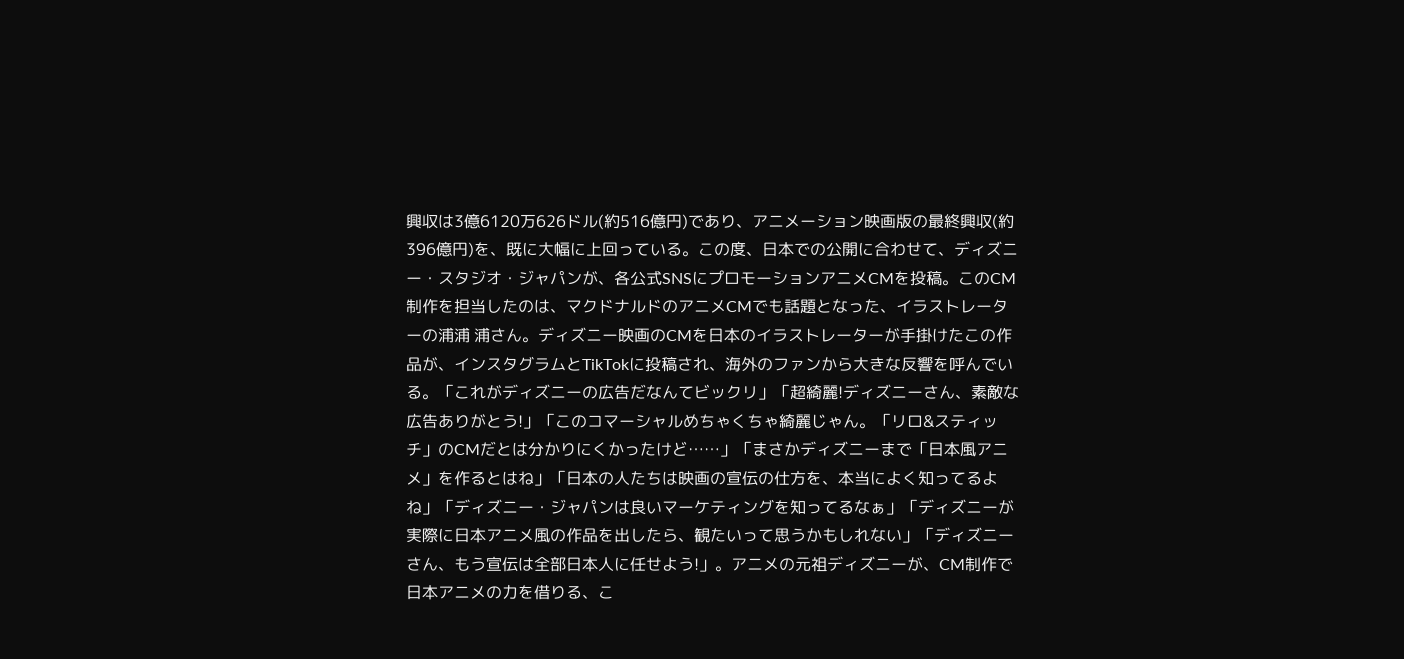興収は3億6120万626ドル(約516億円)であり、アニメーション映画版の最終興収(約396億円)を、既に大幅に上回っている。この度、日本での公開に合わせて、ディズニー・スタジオ・ジャパンが、各公式SNSにプロモーションアニメCMを投稿。このCM制作を担当したのは、マクドナルドのアニメCMでも話題となった、イラストレーターの浦浦 浦さん。ディズニー映画のCMを日本のイラストレーターが手掛けたこの作品が、インスタグラムとTikTokに投稿され、海外のファンから大きな反響を呼んでいる。「これがディズニーの広告だなんてビックリ」「超綺麗!ディズニーさん、素敵な広告ありがとう!」「このコマーシャルめちゃくちゃ綺麗じゃん。「リロ&スティッチ」のCMだとは分かりにくかったけど……」「まさかディズニーまで「日本風アニメ」を作るとはね」「日本の人たちは映画の宣伝の仕方を、本当によく知ってるよね」「ディズニー・ジャパンは良いマーケティングを知ってるなぁ」「ディズニーが実際に日本アニメ風の作品を出したら、観たいって思うかもしれない」「ディズニーさん、もう宣伝は全部日本人に任せよう!」。アニメの元祖ディズニーが、CM制作で日本アニメの力を借りる、こ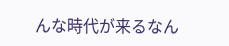んな時代が来るなん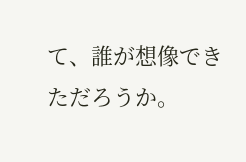て、誰が想像できただろうか。